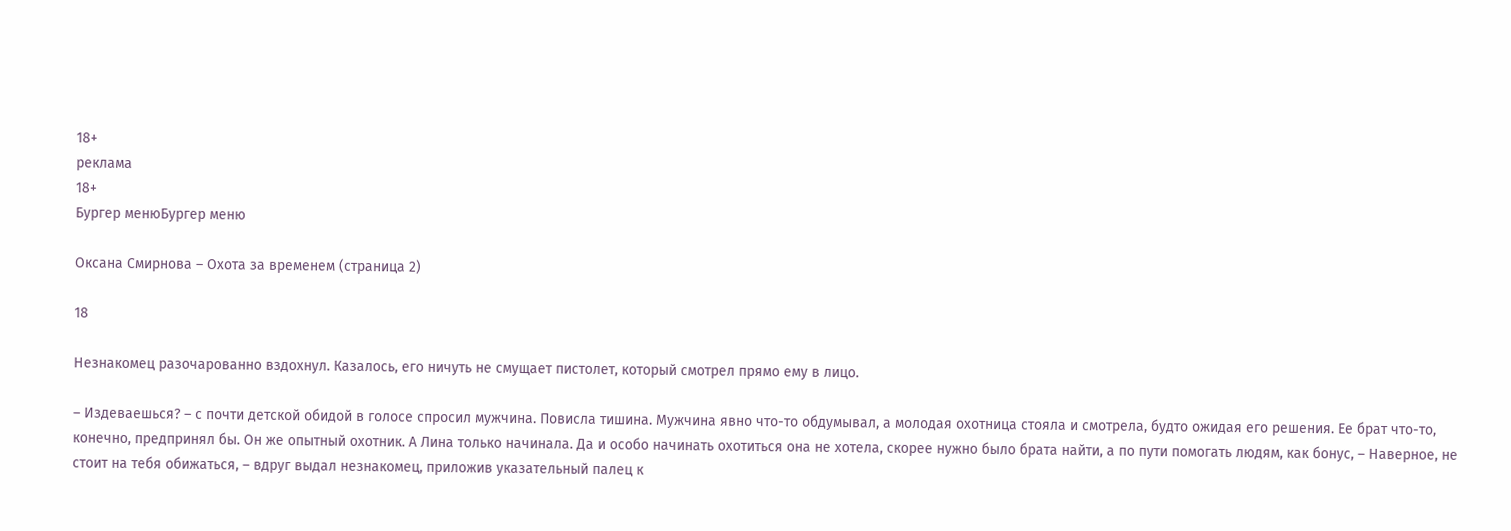18+
реклама
18+
Бургер менюБургер меню

Оксана Смирнова – Охота за временем (страница 2)

18

Незнакомец разочарованно вздохнул. Казалось, его ничуть не смущает пистолет, который смотрел прямо ему в лицо.

– Издеваешься? – с почти детской обидой в голосе спросил мужчина. Повисла тишина. Мужчина явно что-то обдумывал, а молодая охотница стояла и смотрела, будто ожидая его решения. Ее брат что-то, конечно, предпринял бы. Он же опытный охотник. А Лина только начинала. Да и особо начинать охотиться она не хотела, скорее нужно было брата найти, а по пути помогать людям, как бонус, – Наверное, не стоит на тебя обижаться, – вдруг выдал незнакомец, приложив указательный палец к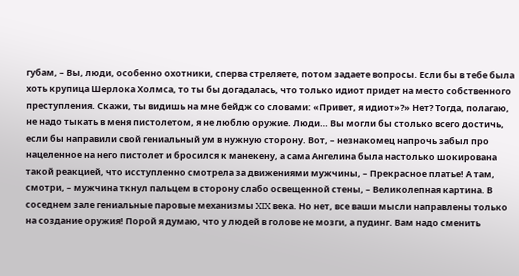губам, – Вы, люди, особенно охотники, сперва стреляете, потом задаете вопросы. Если бы в тебе была хоть крупица Шерлока Холмса, то ты бы догадалась, что только идиот придет на место собственного преступления. Скажи, ты видишь на мне бейдж со словами: «Привет, я идиот»?» Нет? Тогда, полагаю, не надо тыкать в меня пистолетом, я не люблю оружие. Люди… Вы могли бы столько всего достичь, если бы направили свой гениальный ум в нужную сторону. Вот, – незнакомец напрочь забыл про нацеленное на него пистолет и бросился к манекену, а сама Ангелина была настолько шокирована такой реакцией, что исступленно смотрела за движениями мужчины, – Прекрасное платье! А там, смотри, – мужчина ткнул пальцем в сторону слабо освещенной стены, – Великолепная картина. В соседнем зале гениальные паровые механизмы XIX века. Но нет, все ваши мысли направлены только на создание оружия! Порой я думаю, что у людей в голове не мозги, а пудинг. Вам надо сменить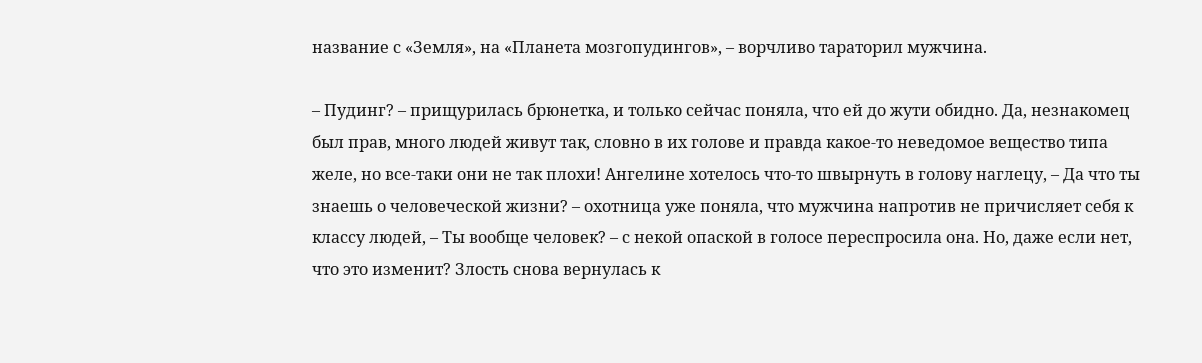название с «Земля», на «Планета мозгопудингов», – ворчливо тараторил мужчина.

– Пудинг? – прищурилась брюнетка, и только сейчас поняла, что ей до жути обидно. Да, незнакомец был прав, много людей живут так, словно в их голове и правда какое-то неведомое вещество типа желе, но все-таки они не так плохи! Ангелине хотелось что-то швырнуть в голову наглецу, – Да что ты знаешь о человеческой жизни? – охотница уже поняла, что мужчина напротив не причисляет себя к классу людей, – Ты вообще человек? – с некой опаской в голосе переспросила она. Но, даже если нет, что это изменит? Злость снова вернулась к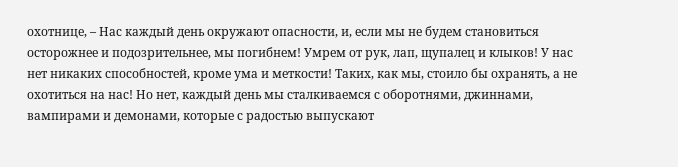охотнице, – Нас каждый день окружают опасности, и, если мы не будем становиться осторожнее и подозрительнее, мы погибнем! Умрем от рук, лап, щупалец и клыков! У нас нет никаких способностей, кроме ума и меткости! Таких, как мы, стоило бы охранять, а не охотиться на нас! Но нет, каждый день мы сталкиваемся с оборотнями, джиннами, вампирами и демонами, которые с радостью выпускают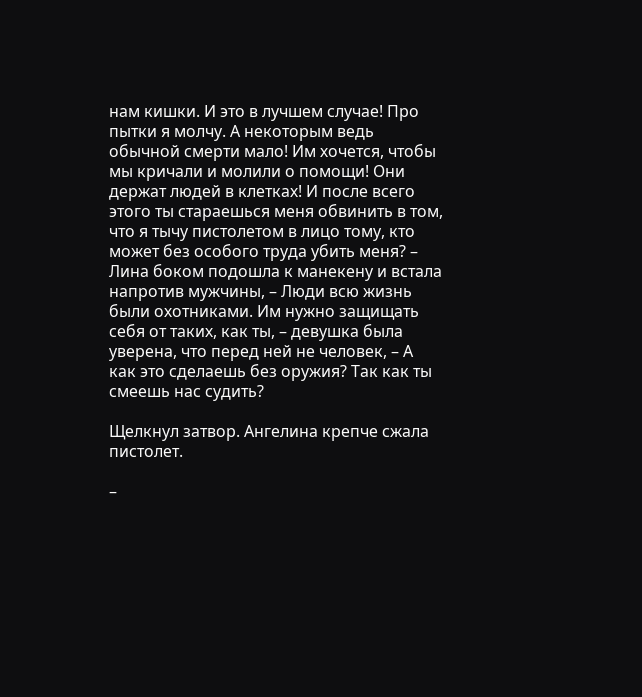нам кишки. И это в лучшем случае! Про пытки я молчу. А некоторым ведь обычной смерти мало! Им хочется, чтобы мы кричали и молили о помощи! Они держат людей в клетках! И после всего этого ты стараешься меня обвинить в том, что я тычу пистолетом в лицо тому, кто может без особого труда убить меня? – Лина боком подошла к манекену и встала напротив мужчины, – Люди всю жизнь были охотниками. Им нужно защищать себя от таких, как ты, – девушка была уверена, что перед ней не человек, – А как это сделаешь без оружия? Так как ты смеешь нас судить?

Щелкнул затвор. Ангелина крепче сжала пистолет.

–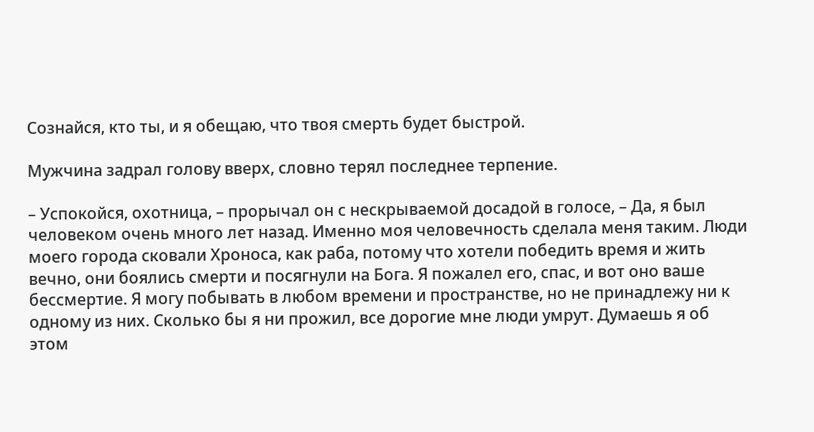Сознайся, кто ты, и я обещаю, что твоя смерть будет быстрой.

Мужчина задрал голову вверх, словно терял последнее терпение.

– Успокойся, охотница, – прорычал он с нескрываемой досадой в голосе, – Да, я был человеком очень много лет назад. Именно моя человечность сделала меня таким. Люди моего города сковали Хроноса, как раба, потому что хотели победить время и жить вечно, они боялись смерти и посягнули на Бога. Я пожалел его, спас, и вот оно ваше бессмертие. Я могу побывать в любом времени и пространстве, но не принадлежу ни к одному из них. Сколько бы я ни прожил, все дорогие мне люди умрут. Думаешь я об этом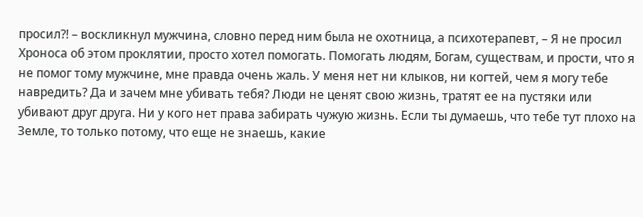просил?! – воскликнул мужчина, словно перед ним была не охотница, а психотерапевт, – Я не просил Хроноса об этом проклятии, просто хотел помогать. Помогать людям, Богам, существам, и прости, что я не помог тому мужчине, мне правда очень жаль. У меня нет ни клыков, ни когтей, чем я могу тебе навредить? Да и зачем мне убивать тебя? Люди не ценят свою жизнь, тратят ее на пустяки или убивают друг друга. Ни у кого нет права забирать чужую жизнь. Если ты думаешь, что тебе тут плохо на Земле, то только потому, что еще не знаешь, какие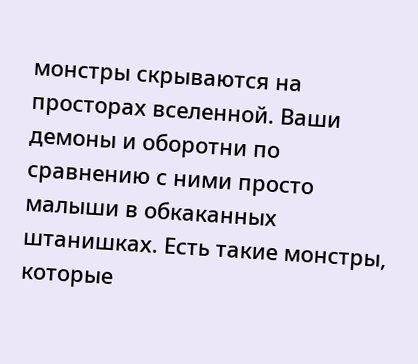монстры скрываются на просторах вселенной. Ваши демоны и оборотни по сравнению с ними просто малыши в обкаканных штанишках. Есть такие монстры, которые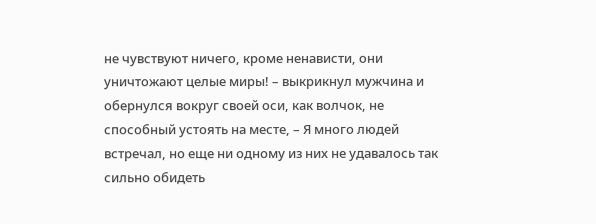не чувствуют ничего, кроме ненависти, они уничтожают целые миры! – выкрикнул мужчина и обернулся вокруг своей оси, как волчок, не способный устоять на месте, – Я много людей встречал, но еще ни одному из них не удавалось так сильно обидеть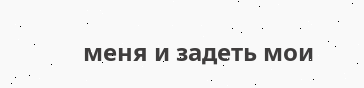меня и задеть мои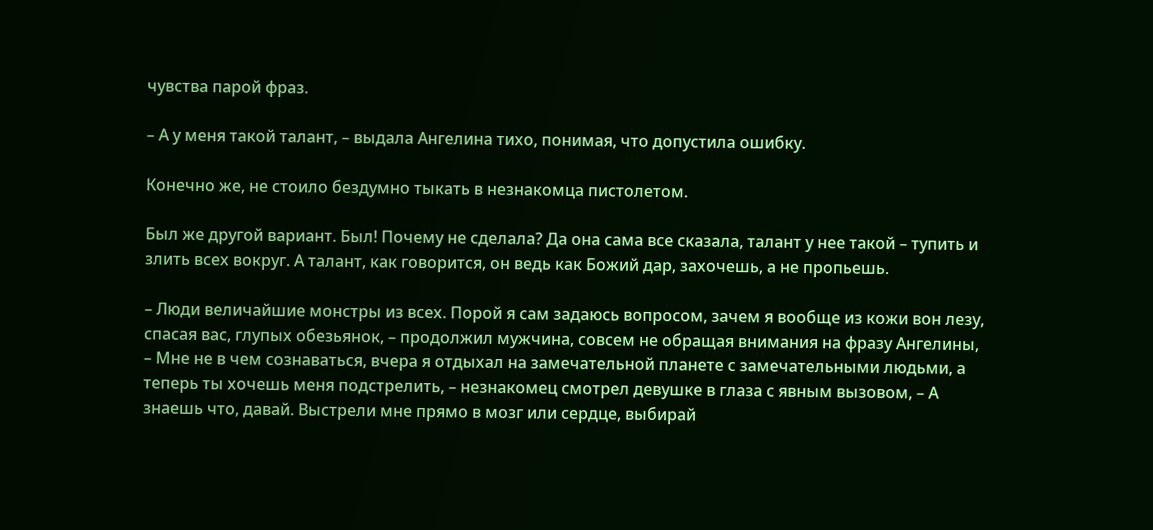чувства парой фраз.

– А у меня такой талант, – выдала Ангелина тихо, понимая, что допустила ошибку.

Конечно же, не стоило бездумно тыкать в незнакомца пистолетом.

Был же другой вариант. Был! Почему не сделала? Да она сама все сказала, талант у нее такой – тупить и злить всех вокруг. А талант, как говорится, он ведь как Божий дар, захочешь, а не пропьешь.

– Люди величайшие монстры из всех. Порой я сам задаюсь вопросом, зачем я вообще из кожи вон лезу, спасая вас, глупых обезьянок, – продолжил мужчина, совсем не обращая внимания на фразу Ангелины, – Мне не в чем сознаваться, вчера я отдыхал на замечательной планете с замечательными людьми, а теперь ты хочешь меня подстрелить, – незнакомец смотрел девушке в глаза с явным вызовом, – А знаешь что, давай. Выстрели мне прямо в мозг или сердце, выбирай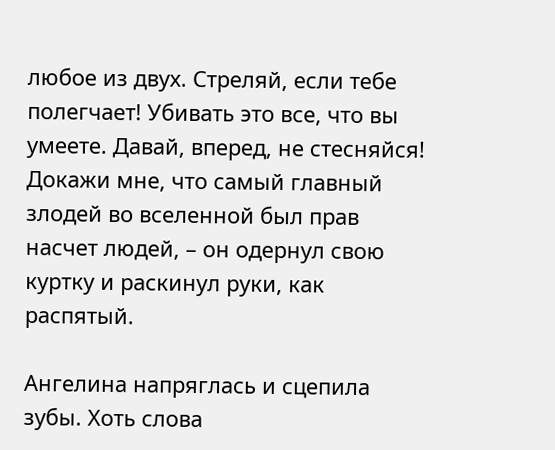любое из двух. Стреляй, если тебе полегчает! Убивать это все, что вы умеете. Давай, вперед, не стесняйся! Докажи мне, что самый главный злодей во вселенной был прав насчет людей, – он одернул свою куртку и раскинул руки, как распятый.

Ангелина напряглась и сцепила зубы. Хоть слова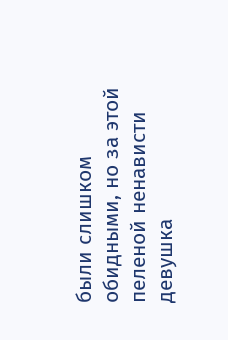были слишком обидными, но за этой пеленой ненависти девушка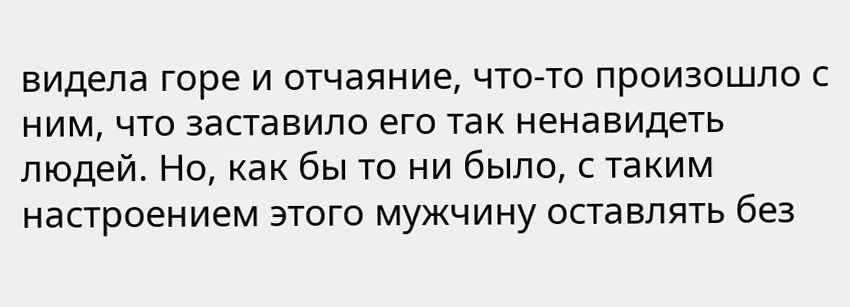видела горе и отчаяние, что-то произошло с ним, что заставило его так ненавидеть людей. Но, как бы то ни было, с таким настроением этого мужчину оставлять без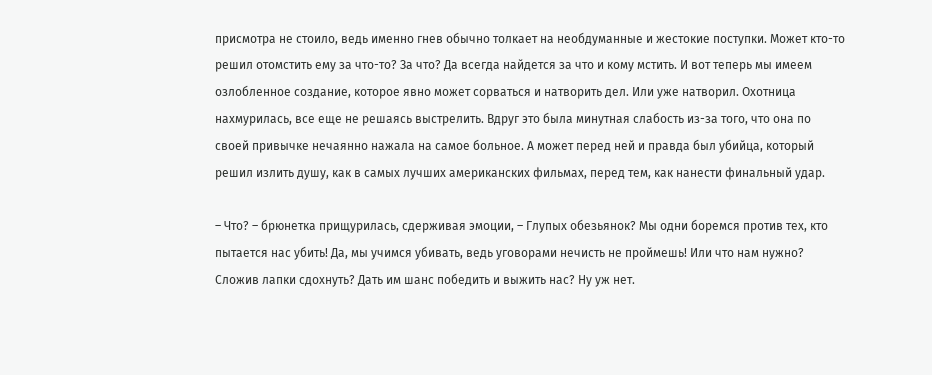присмотра не стоило, ведь именно гнев обычно толкает на необдуманные и жестокие поступки. Может кто-то решил отомстить ему за что-то? За что? Да всегда найдется за что и кому мстить. И вот теперь мы имеем озлобленное создание, которое явно может сорваться и натворить дел. Или уже натворил. Охотница нахмурилась, все еще не решаясь выстрелить. Вдруг это была минутная слабость из-за того, что она по своей привычке нечаянно нажала на самое больное. А может перед ней и правда был убийца, который решил излить душу, как в самых лучших американских фильмах, перед тем, как нанести финальный удар.

– Что? – брюнетка прищурилась, сдерживая эмоции, – Глупых обезьянок? Мы одни боремся против тех, кто пытается нас убить! Да, мы учимся убивать, ведь уговорами нечисть не проймешь! Или что нам нужно? Сложив лапки сдохнуть? Дать им шанс победить и выжить нас? Ну уж нет.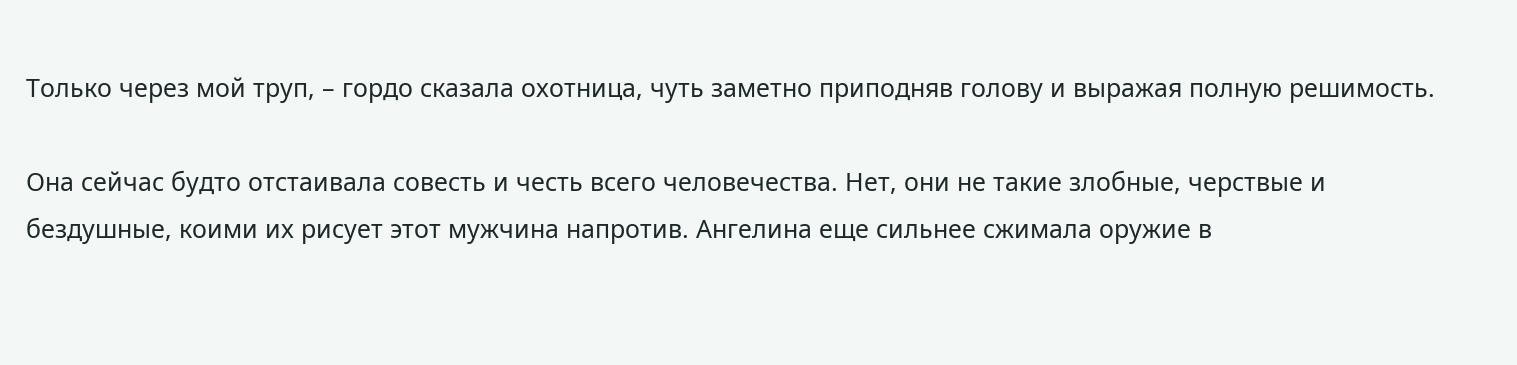Только через мой труп, – гордо сказала охотница, чуть заметно приподняв голову и выражая полную решимость.

Она сейчас будто отстаивала совесть и честь всего человечества. Нет, они не такие злобные, черствые и бездушные, коими их рисует этот мужчина напротив. Ангелина еще сильнее сжимала оружие в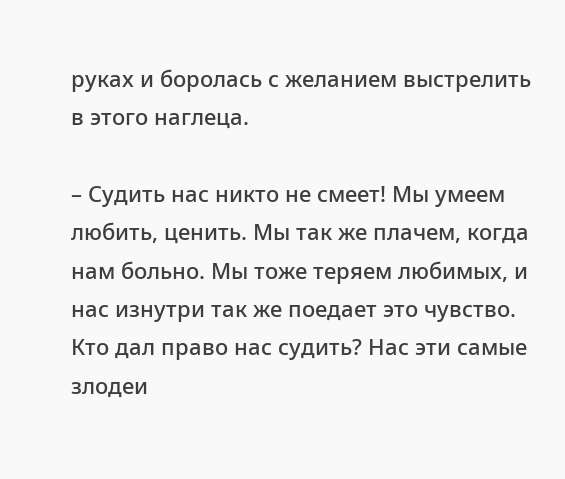руках и боролась с желанием выстрелить в этого наглеца.

– Судить нас никто не смеет! Мы умеем любить, ценить. Мы так же плачем, когда нам больно. Мы тоже теряем любимых, и нас изнутри так же поедает это чувство. Кто дал право нас судить? Нас эти самые злодеи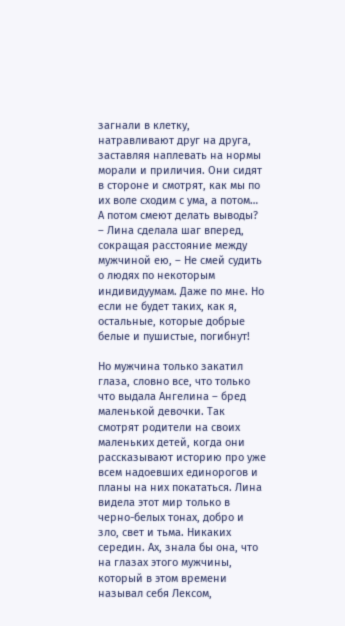загнали в клетку, натравливают друг на друга, заставляя наплевать на нормы морали и приличия. Они сидят в стороне и смотрят, как мы по их воле сходим с ума, а потом… А потом смеют делать выводы? – Лина сделала шаг вперед, сокращая расстояние между мужчиной ею, – Не смей судить о людях по некоторым индивидуумам. Даже по мне. Но если не будет таких, как я, остальные, которые добрые белые и пушистые, погибнут!

Но мужчина только закатил глаза, словно все, что только что выдала Ангелина – бред маленькой девочки. Так смотрят родители на своих маленьких детей, когда они рассказывают историю про уже всем надоевших единорогов и планы на них покататься. Лина видела этот мир только в черно-белых тонах, добро и зло, свет и тьма. Никаких середин. Ах, знала бы она, что на глазах этого мужчины, который в этом времени называл себя Лексом,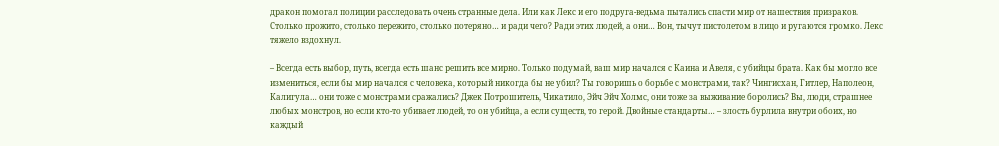дракон помогал полиции расследовать очень странные дела. Или как Лекс и его подруга-ведьма пытались спасти мир от нашествия призраков. Столько прожито, столько пережито, столько потеряно… и ради чего? Ради этих людей, а они… Вон, тычут пистолетом в лицо и ругаются громко. Лекс тяжело вздохнул.

– Всегда есть выбор, путь, всегда есть шанс решить все мирно. Только подумай, ваш мир начался с Каина и Авеля, с убийцы брата. Как бы могло все измениться, если бы мир начался с человека, который никогда бы не убил? Ты говоришь о борьбе с монстрами, так? Чингисхан, Гитлер, Наполеон, Калигула… они тоже с монстрами сражались? Джек Потрошитель, Чикатило, Эйч Эйч Холмс, они тоже за выживание боролись? Вы, люди, страшнее любых монстров, но если кто-то убивает людей, то он убийца, а если существ, то герой. Двойные стандарты… – злость бурлила внутри обоих, но каждый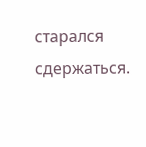старался сдержаться.